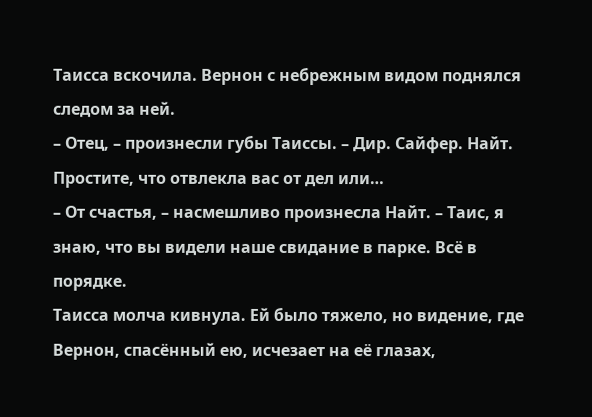Таисса вскочила. Вернон с небрежным видом поднялся следом за ней.
– Отец, – произнесли губы Таиссы. – Дир. Сайфер. Найт. Простите, что отвлекла вас от дел или…
– От счастья, – насмешливо произнесла Найт. – Таис, я знаю, что вы видели наше свидание в парке. Всё в порядке.
Таисса молча кивнула. Ей было тяжело, но видение, где Вернон, спасённый ею, исчезает на её глазах,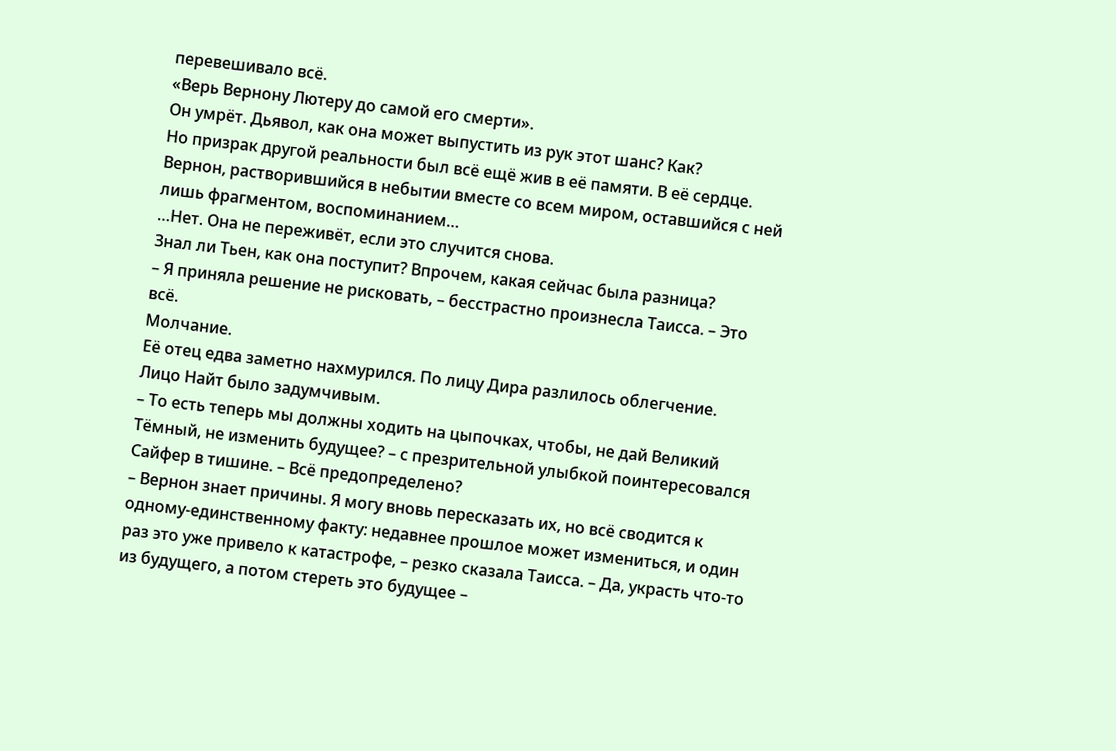перевешивало всё.
«Верь Вернону Лютеру до самой его смерти».
Он умрёт. Дьявол, как она может выпустить из рук этот шанс? Как?
Но призрак другой реальности был всё ещё жив в её памяти. В её сердце. Вернон, растворившийся в небытии вместе со всем миром, оставшийся с ней лишь фрагментом, воспоминанием…
…Нет. Она не переживёт, если это случится снова.
Знал ли Тьен, как она поступит? Впрочем, какая сейчас была разница?
– Я приняла решение не рисковать, – бесстрастно произнесла Таисса. – Это всё.
Молчание.
Её отец едва заметно нахмурился. По лицу Дира разлилось облегчение.
Лицо Найт было задумчивым.
– То есть теперь мы должны ходить на цыпочках, чтобы, не дай Великий Тёмный, не изменить будущее? – с презрительной улыбкой поинтересовался Сайфер в тишине. – Всё предопределено?
– Вернон знает причины. Я могу вновь пересказать их, но всё сводится к одному-единственному факту: недавнее прошлое может измениться, и один раз это уже привело к катастрофе, – резко сказала Таисса. – Да, украсть что-то из будущего, а потом стереть это будущее –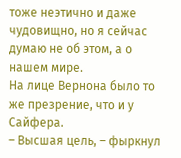тоже неэтично и даже чудовищно, но я сейчас думаю не об этом, а о нашем мире.
На лице Вернона было то же презрение, что и у Сайфера.
– Высшая цель, – фыркнул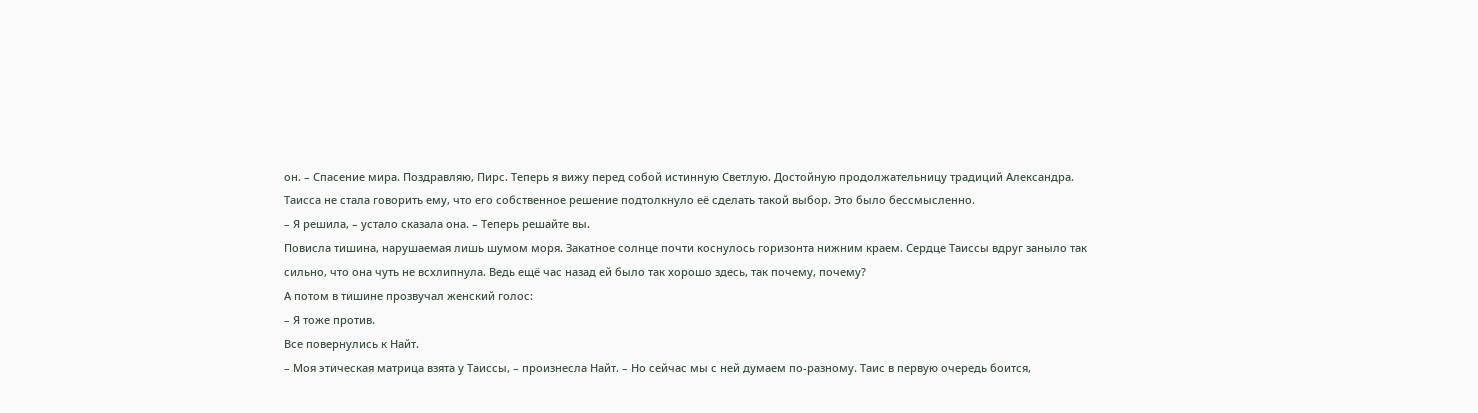он. – Спасение мира. Поздравляю, Пирс. Теперь я вижу перед собой истинную Светлую. Достойную продолжательницу традиций Александра.
Таисса не стала говорить ему, что его собственное решение подтолкнуло её сделать такой выбор. Это было бессмысленно.
– Я решила, – устало сказала она. – Теперь решайте вы.
Повисла тишина, нарушаемая лишь шумом моря. Закатное солнце почти коснулось горизонта нижним краем. Сердце Таиссы вдруг заныло так сильно, что она чуть не всхлипнула. Ведь ещё час назад ей было так хорошо здесь, так почему, почему?
А потом в тишине прозвучал женский голос:
– Я тоже против.
Все повернулись к Найт.
– Моя этическая матрица взята у Таиссы, – произнесла Найт. – Но сейчас мы с ней думаем по-разному. Таис в первую очередь боится,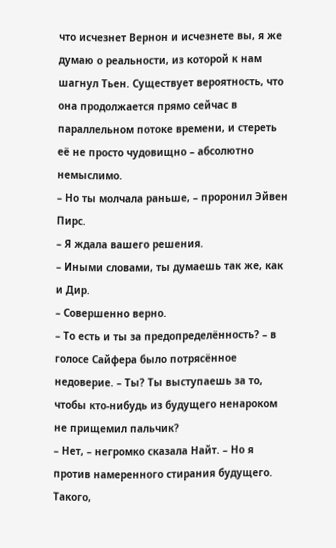что исчезнет Вернон и исчезнете вы, я же думаю о реальности, из которой к нам шагнул Тьен. Существует вероятность, что она продолжается прямо сейчас в параллельном потоке времени, и стереть её не просто чудовищно – абсолютно немыслимо.
– Но ты молчала раньше, – проронил Эйвен Пирс.
– Я ждала вашего решения.
– Иными словами, ты думаешь так же, как и Дир.
– Совершенно верно.
– То есть и ты за предопределённость? – в голосе Сайфера было потрясённое недоверие. – Ты? Ты выступаешь за то, чтобы кто-нибудь из будущего ненароком не прищемил пальчик?
– Нет, – негромко сказала Найт. – Но я против намеренного стирания будущего. Такого,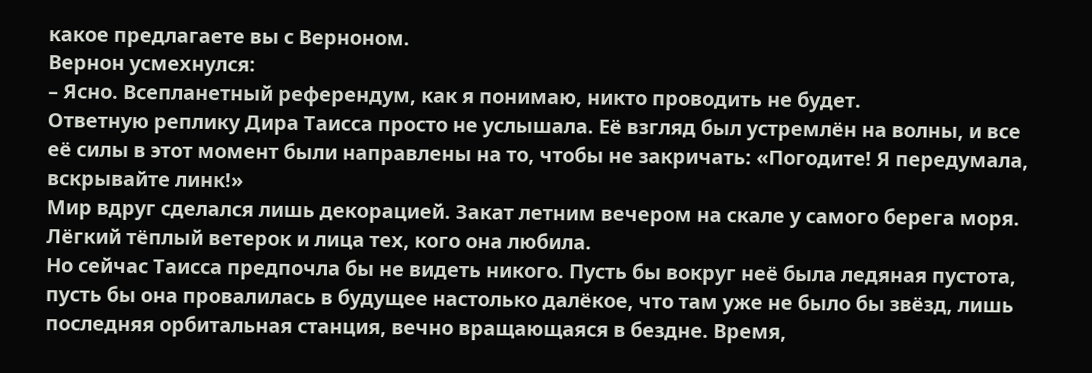какое предлагаете вы с Верноном.
Вернон усмехнулся:
– Ясно. Всепланетный референдум, как я понимаю, никто проводить не будет.
Ответную реплику Дира Таисса просто не услышала. Её взгляд был устремлён на волны, и все её силы в этот момент были направлены на то, чтобы не закричать: «Погодите! Я передумала, вскрывайте линк!»
Мир вдруг сделался лишь декорацией. Закат летним вечером на скале у самого берега моря. Лёгкий тёплый ветерок и лица тех, кого она любила.
Но сейчас Таисса предпочла бы не видеть никого. Пусть бы вокруг неё была ледяная пустота, пусть бы она провалилась в будущее настолько далёкое, что там уже не было бы звёзд, лишь последняя орбитальная станция, вечно вращающаяся в бездне. Время,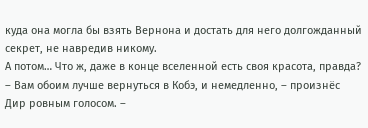куда она могла бы взять Вернона и достать для него долгожданный секрет, не навредив никому.
А потом… Что ж, даже в конце вселенной есть своя красота, правда?
– Вам обоим лучше вернуться в Кобэ, и немедленно, – произнёс Дир ровным голосом. –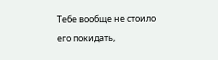Тебе вообще не стоило его покидать,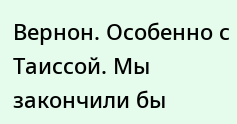Вернон. Особенно с Таиссой. Мы закончили бы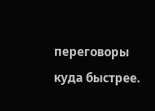переговоры куда быстрее.